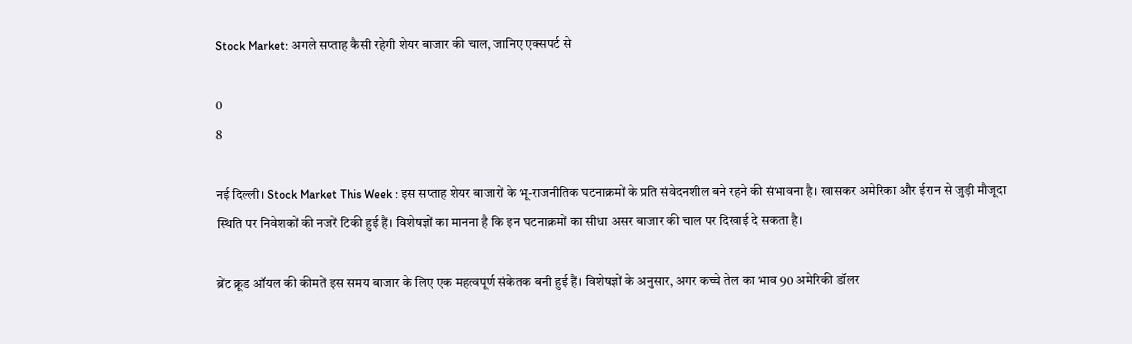Stock Market: अगले सप्ताह कैसी रहेगी शेयर बाजार की चाल, जानिए एक्सपर्ट से

0
8

नई दिल्ली। Stock Market This Week : इस सप्ताह शेयर बाजारों के भू-राजनीतिक घटनाक्रमों के प्रति संवेदनशील बने रहने की संभावना है। खासकर अमेरिका और ईरान से जुड़ी मौजूदा स्थिति पर निवेशकों की नजरें टिकी हुई हैं। विशेषज्ञों का मानना है कि इन घटनाक्रमों का सीधा असर बाजार की चाल पर दिखाई दे सकता है।

ब्रेंट क्रूड ऑयल की कीमतें इस समय बाजार के लिए एक महत्वपूर्ण संकेतक बनी हुई हैं। विशेषज्ञों के अनुसार, अगर कच्चे तेल का भाव 90 अमेरिकी डॉलर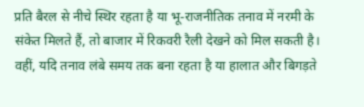प्रति बैरल से नीचे स्थिर रहता है या भू-राजनीतिक तनाव में नरमी के संकेत मिलते हैं, तो बाजार में रिकवरी रैली देखने को मिल सकती है। वहीं, यदि तनाव लंबे समय तक बना रहता है या हालात और बिगड़ते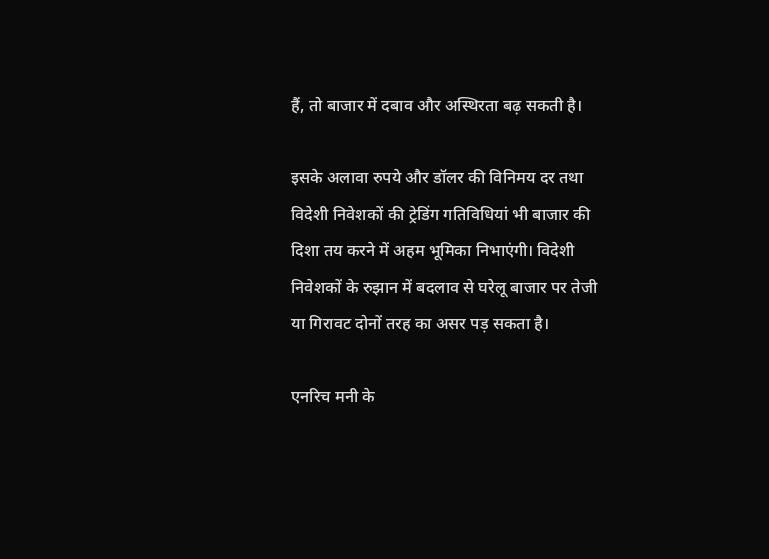हैं, तो बाजार में दबाव और अस्थिरता बढ़ सकती है।

इसके अलावा रुपये और डॉलर की विनिमय दर तथा विदेशी निवेशकों की ट्रेडिंग गतिविधियां भी बाजार की दिशा तय करने में अहम भूमिका निभाएंगी। विदेशी निवेशकों के रुझान में बदलाव से घरेलू बाजार पर तेजी या गिरावट दोनों तरह का असर पड़ सकता है।

एनरिच मनी के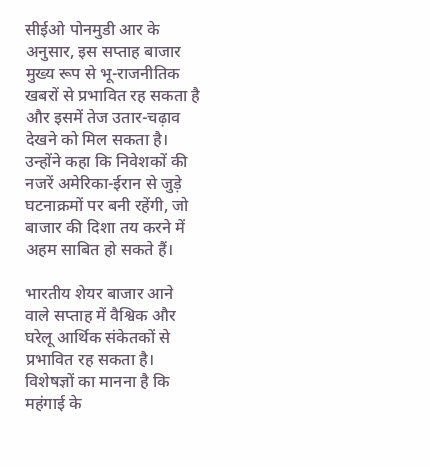सीईओ पोनमुडी आर के अनुसार, इस सप्ताह बाजार मुख्य रूप से भू-राजनीतिक खबरों से प्रभावित रह सकता है और इसमें तेज उतार-चढ़ाव देखने को मिल सकता है। उन्होंने कहा कि निवेशकों की नजरें अमेरिका-ईरान से जुड़े घटनाक्रमों पर बनी रहेंगी, जो बाजार की दिशा तय करने में अहम साबित हो सकते हैं।

भारतीय शेयर बाजार आने वाले सप्ताह में वैश्विक और घरेलू आर्थिक संकेतकों से प्रभावित रह सकता है। विशेषज्ञों का मानना है कि महंगाई के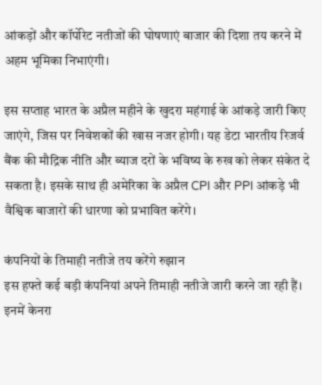आंकड़ों और कॉर्पोरेट नतीजों की घोषणाएं बाजार की दिशा तय करने में अहम भूमिका निभाएंगी।

इस सप्ताह भारत के अप्रैल महीने के खुदरा महंगाई के आंकड़े जारी किए जाएंगे, जिस पर निवेशकों की खास नजर होगी। यह डेटा भारतीय रिजर्व बैंक की मौद्रिक नीति और ब्याज दरों के भविष्य के रुख को लेकर संकेत दे सकता है। इसके साथ ही अमेरिका के अप्रैल CPI और PPI आंकड़े भी वैश्विक बाजारों की धारणा को प्रभावित करेंगे।

कंपनियों के तिमाही नतीजे तय करेंगे रुझान
इस हफ्ते कई बड़ी कंपनियां अपने तिमाही नतीजे जारी करने जा रही हैं। इनमें केनरा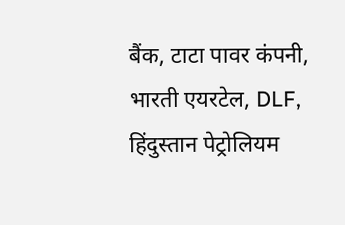बैंक, टाटा पावर कंपनी, भारती एयरटेल, DLF, हिंदुस्तान पेट्रोलियम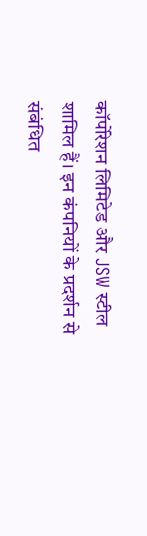कॉर्पोरेशन लिमिटेड और JSW स्टील शामिल हैं। इन कंपनियों के प्रदर्शन से संबंधित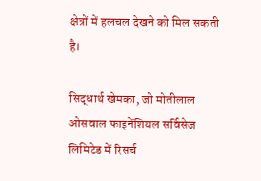क्षेत्रों में हलचल देखने को मिल सकती है।

सिद्धार्थ खेमका, जो मोतीलाल ओसवाल फाइनेंशियल सर्विसेज लिमिटेड में रिसर्च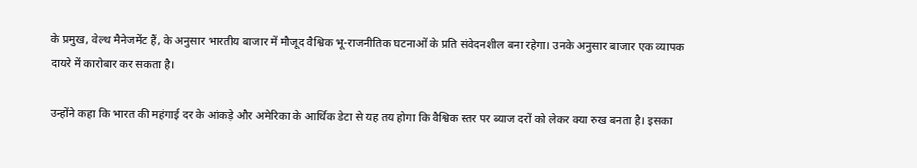के प्रमुख, वेल्थ मैनेजमेंट हैं, के अनुसार भारतीय बाजार में मौजूद वैश्विक भू-राजनीतिक घटनाओं के प्रति संवेदनशील बना रहेगा। उनके अनुसार बाजार एक व्यापक दायरे में कारोबार कर सकता है।

उन्होंने कहा कि भारत की महंगाई दर के आंकड़े और अमेरिका के आर्थिक डेटा से यह तय होगा कि वैश्विक स्तर पर ब्याज दरों को लेकर क्या रुख बनता है। इसका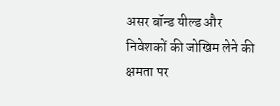असर बॉन्ड यील्ड और निवेशकों की जोखिम लेने की क्षमता पर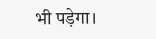भी पड़ेगा।